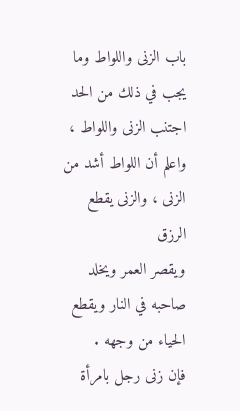باب الزنى واللواط وما يجب في ذلك من الحد
اجتنب الزنى واللواط ، واعلم أن اللواط أشد من الزنى ، والزنى يقطع الرزق
ويقصر العمر ويخلد صاحبه في النار ويقطع الحياء من وجهه .
فإن زنى رجل بامرأة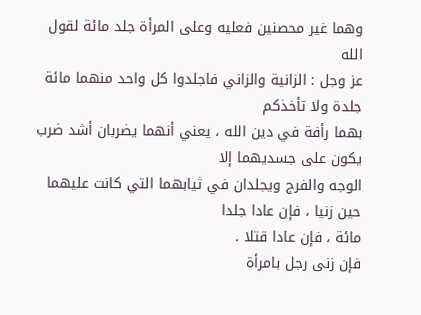وهما غير محصنين فعليه وعلى المرأة جلد مائة لقول الله
عز وجل : الزانية والزاني فاجلدوا كل واحد منهما مائة جلدة ولا تأخذكم
بهما رأفة في دين الله ، يعني أنهما يضربان أشد ضرب يكون على جسديهما إلا
الوجه والفرج ويجلدان في ثيابهما التي كانت عليهما حين زنيا ، فإن عادا جلدا
مائة ، فإن عادا قتلا .
فإن زنى رجل بامرأة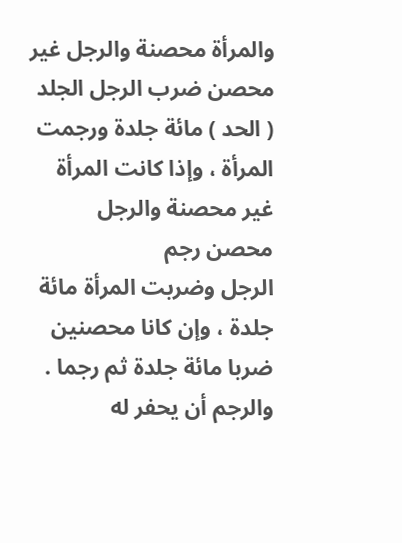والمرأة محصنة والرجل غير محصن ضرب الرجل الجلد
( الحد ) مائة جلدة ورجمت المرأة ، وإذا كانت المرأة غير محصنة والرجل محصن رجم
الرجل وضربت المرأة مائة جلدة ، وإن كانا محصنين ضربا مائة جلدة ثم رجما .
والرجم أن يحفر له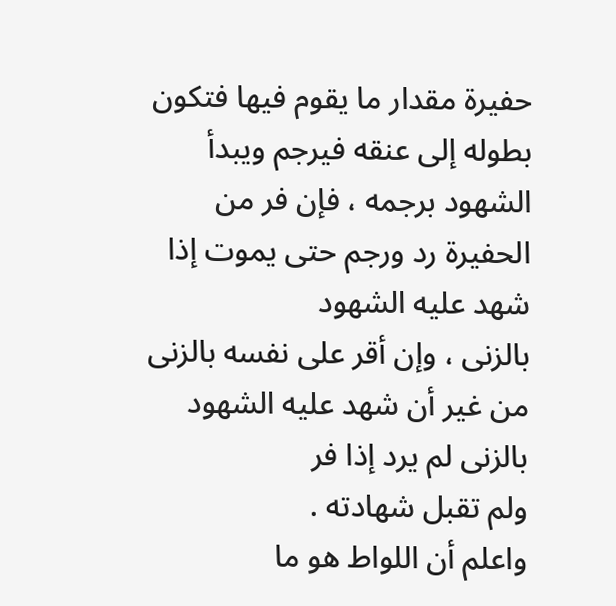حفيرة مقدار ما يقوم فيها فتكون بطوله إلى عنقه فيرجم ويبدأ
الشهود برجمه ، فإن فر من الحفيرة رد ورجم حتى يموت إذا شهد عليه الشهود
بالزنى ، وإن أقر على نفسه بالزنى من غير أن شهد عليه الشهود بالزنى لم يرد إذا فر
ولم تقبل شهادته .
واعلم أن اللواط هو ما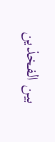بين الفخذين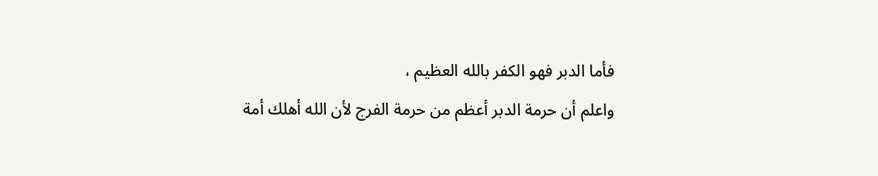فأما الدبر فهو الكفر بالله العظيم ،
واعلم أن حرمة الدبر أعظم من حرمة الفرج لأن الله أهلك أمة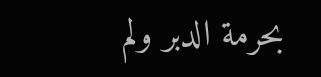بحرمة الدبر ولم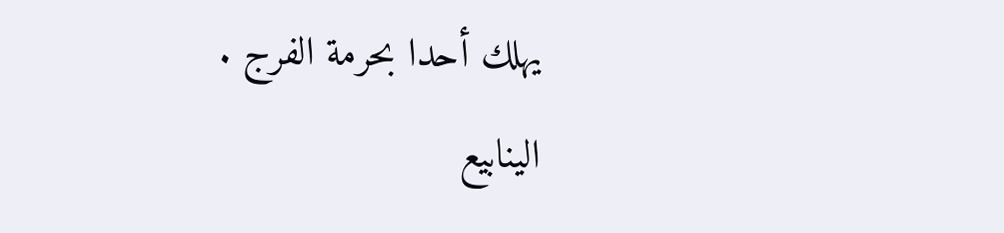يهلك أحدا بحرمة الفرج .
الينابيع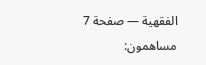الفقهية — صفحة 7
مساهمون: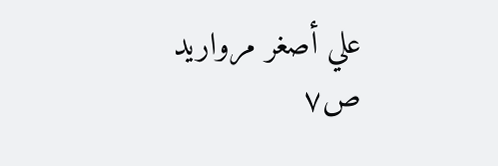علي أصغر مرواريد
ص٧